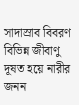সাদাস্রাব বিবরণ
বিভিন্ন জীবাণু দূষত হয়ে নারীর জনন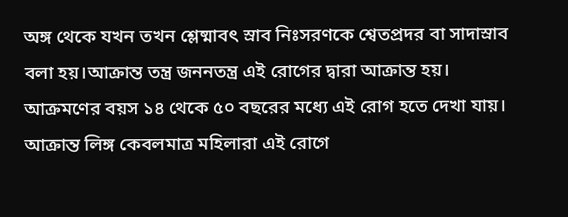অঙ্গ থেকে যখন তখন শ্লেষ্মাবৎ স্রাব নিঃসরণকে শ্বেতপ্রদর বা সাদাস্রাব বলা হয়।আক্রান্ত তন্ত্র জননতন্ত্র এই রোগের দ্বারা আক্রান্ত হয়।
আক্রমণের বয়স ১৪ থেকে ৫০ বছরের মধ্যে এই রোগ হতে দেখা যায়। আক্রান্ত লিঙ্গ কেবলমাত্র মহিলারা এই রোগে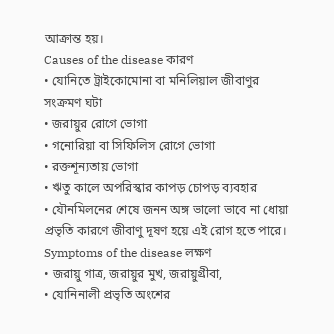আক্রান্ত হয়।
Causes of the disease কারণ
• যোনিতে ট্রাইকোমোনা বা মনিলিয়াল জীবাণুর সংক্রমণ ঘটা
• জরায়ুর রোগে ভোগা
• গনোরিয়া বা সিফিলিস রোগে ভোগা
• রক্তশূন্যতায় ভোগা
• ঋতু কালে অপরিস্কার কাপড় চোপড় ব্যবহার
• যৌনমিলনের শেষে জনন অঙ্গ ভালো ভাবে না ধোয়া
প্রভৃতি কারণে জীবাণু দূষণ হয়ে এই রোগ হতে পারে।
Symptoms of the disease লক্ষণ
• জরায়ু গাত্র, জরায়ুর মুখ, জরায়ুগ্ৰীবা,
• যোনিনালী প্রভৃতি অংশের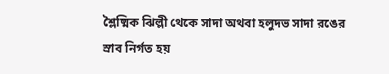শ্লৈষ্মিক ঝিল্লী থেকে সাদা অথবা হলুদভ সাদা রঙের স্রাব নির্গত হয়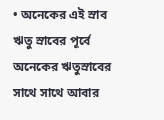• অনেকের এই স্রাব ঋতু স্রাবের পূর্বে অনেকের ঋতুস্রাবের সাথে সাথে আবার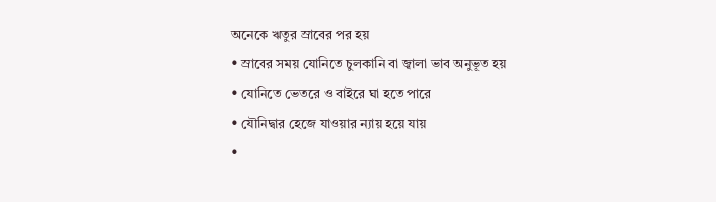অনেকে ঋতুর স্রাবের পর হয়
• স্রাবের সময় যোনিতে চুলকানি বা জ্বালা ভাব অনুভূত হয়
• যোনিতে ভেতরে ও বাইরে ঘা হতে পারে
• যৌনিদ্বার হেজে যাওয়ার ন্যায় হয়ে যায়
•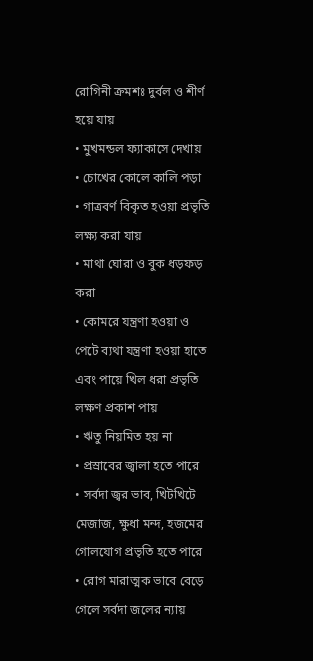রোগিনী ক্রমশঃ দুর্বল ও শীর্ণ হয়ে যায়
• মুখমন্ডল ফ্যাকাসে দেখায়
• চোখের কোলে কালি পড়া
• গাত্রবর্ণ বিকৃত হওয়া প্রভৃতি লক্ষ্য করা যায়
• মাথা ঘোরা ও বুক ধড়ফড় করা
• কোমরে যন্ত্রণা হওয়া ও পেটে ব্যথা যন্ত্রণা হওয়া হাতে এবং পায়ে খিল ধরা প্রভৃতি লক্ষণ প্রকাশ পায়
• ঋতু নিয়মিত হয় না
• প্রস্রাবের জ্বালা হতে পারে
• সর্বদা জ্বর ভাব, খিটখিটে মেজাজ, ক্ষুধা মন্দ, হজমের গোলযোগ প্রভৃতি হতে পারে
• রোগ মারাত্মক ভাবে বেড়ে গেলে সর্বদা জলের ন্যায়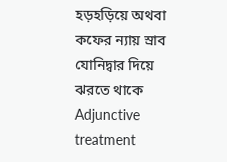হড়হড়িয়ে অথবা কফের ন্যায় স্রাব যোনিদ্বার দিয়ে ঝরতে থাকে
Adjunctive treatment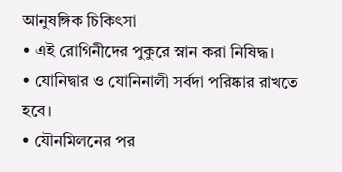আনুষঙ্গিক চিকিৎসা
• এই রোগিনীদের পুকুরে স্নান করা নিষিদ্ধ।
• যোনিদ্বার ও যোনিনালী সর্বদা পরিষ্কার রাখতে হবে।
• যৌনমিলনের পর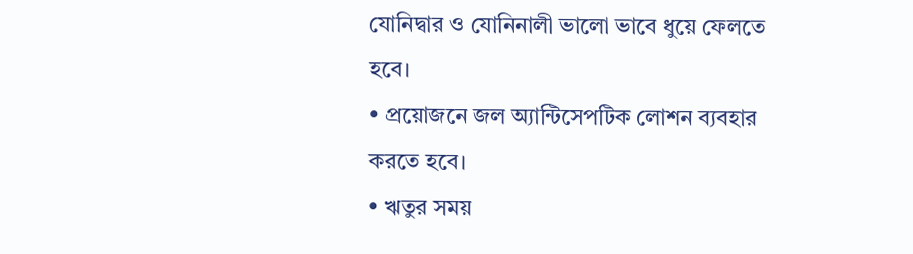যোনিদ্বার ও যোনিনালী ভালো ভাবে ধুয়ে ফেলতে হবে।
• প্রয়োজনে জল অ্যান্টিসেপটিক লোশন ব্যবহার করতে হবে।
• ঋতুর সময়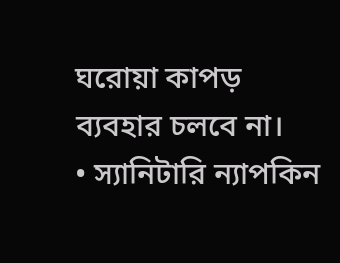ঘরোয়া কাপড় ব্যবহার চলবে না।
• স্যানিটারি ন্যাপকিন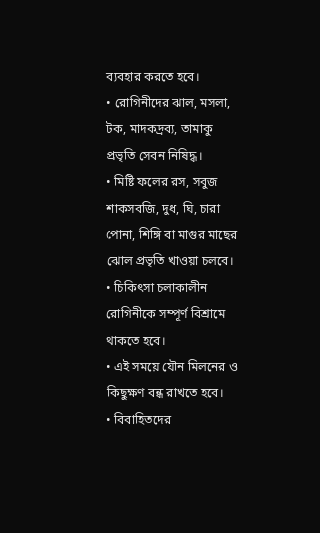ব্যবহার করতে হবে।
• রোগিনীদের ঝাল, মসলা, টক, মাদকদ্রব্য, তামাকু প্রভৃতি সেবন নিষিদ্ধ।
• মিষ্টি ফলের রস, সবুজ শাকসবজি, দুধ, ঘি, চারা পোনা, শিঙ্গি বা মাগুর মাছের ঝোল প্রভৃতি খাওয়া চলবে।
• চিকিৎসা চলাকালীন রোগিনীকে সম্পূর্ণ বিশ্রামে থাকতে হবে।
• এই সময়ে যৌন মিলনের ও কিছুক্ষণ বন্ধ রাখতে হবে।
• বিবাহিতদের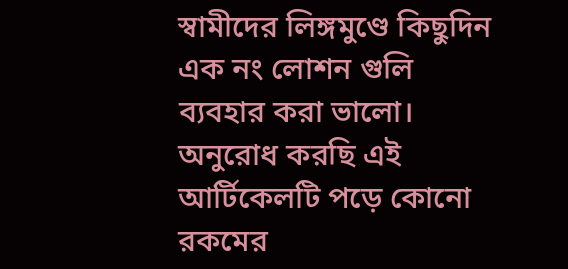স্বামীদের লিঙ্গমুণ্ডে কিছুদিন এক নং লোশন গুলি ব্যবহার করা ভালো।
অনুরোধ করছি এই আর্টিকেলটি পড়ে কোনো রকমের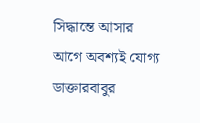সিদ্ধান্তে আসার আগে অবশ্যই যোগ্য ডাক্তারবাবুর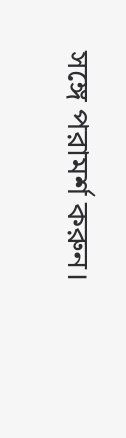সঙ্গে পরামর্শ করুন।